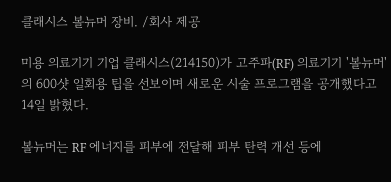클래시스 볼뉴머 장비. /회사 제공

미용 의료기기 기업 클래시스(214150)가 고주파(RF) 의료기기 '볼뉴머'의 600샷 일회용 팁을 선보이며 새로운 시술 프로그램을 공개했다고 14일 밝혔다.

볼뉴머는 RF 에너지를 피부에 전달해 피부 탄력 개선 등에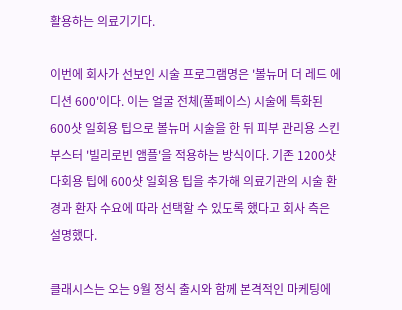활용하는 의료기기다.

이번에 회사가 선보인 시술 프로그램명은 '볼뉴머 더 레드 에디션 600'이다. 이는 얼굴 전체(풀페이스) 시술에 특화된 600샷 일회용 팁으로 볼뉴머 시술을 한 뒤 피부 관리용 스킨부스터 '빌리로빈 앰플'을 적용하는 방식이다. 기존 1200샷 다회용 팁에 600샷 일회용 팁을 추가해 의료기관의 시술 환경과 환자 수요에 따라 선택할 수 있도록 했다고 회사 측은 설명했다.

클래시스는 오는 9월 정식 출시와 함께 본격적인 마케팅에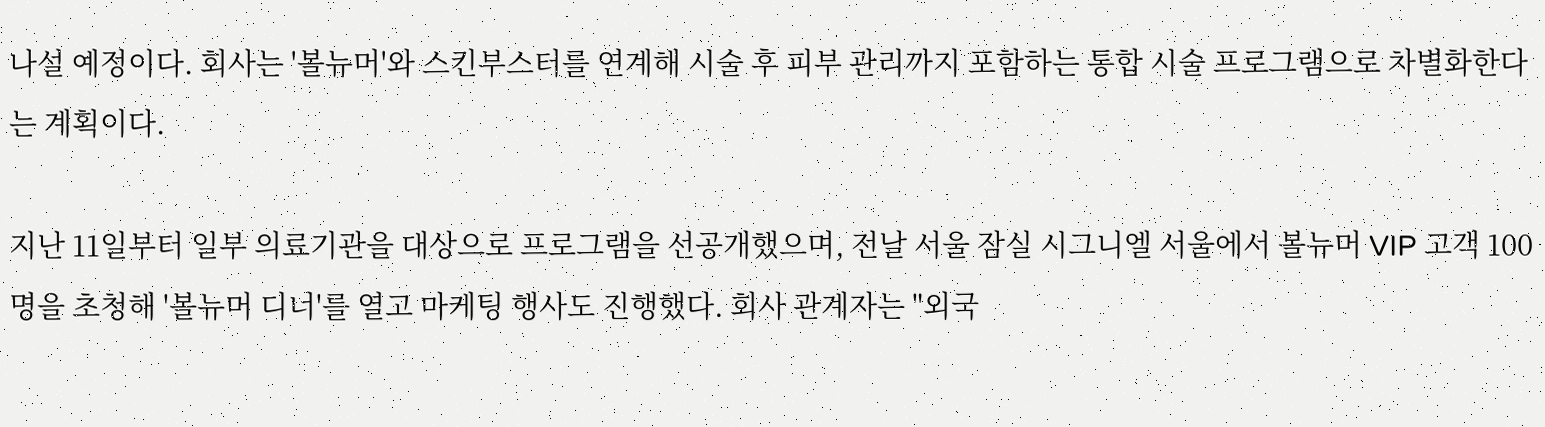나설 예정이다. 회사는 '볼뉴머'와 스킨부스터를 연계해 시술 후 피부 관리까지 포함하는 통합 시술 프로그램으로 차별화한다는 계획이다.

지난 11일부터 일부 의료기관을 대상으로 프로그램을 선공개했으며, 전날 서울 잠실 시그니엘 서울에서 볼뉴머 VIP 고객 100명을 초청해 '볼뉴머 디너'를 열고 마케팅 행사도 진행했다. 회사 관계자는 "외국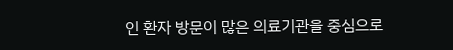인 환자 방문이 많은 의료기관을 중심으로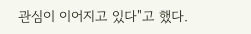관심이 이어지고 있다"고 했다.